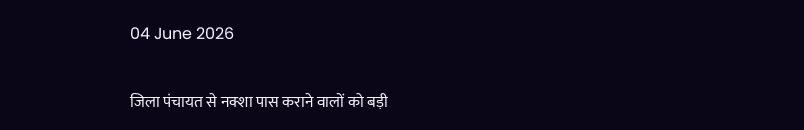04 June 2026

जिला पंचायत से नक्शा पास कराने वालों को बड़ी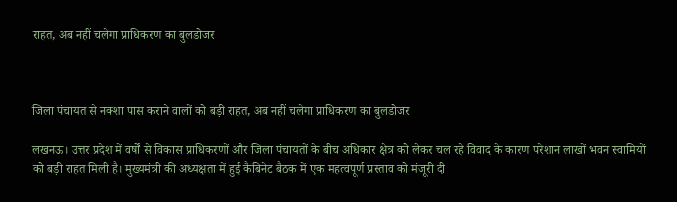राहत, अब नहीं चलेगा प्राधिकरण का बुलडोजर



जिला पंचायत से नक्शा पास कराने वालों को बड़ी राहत, अब नहीं चलेगा प्राधिकरण का बुलडोजर

लखनऊ। उत्तर प्रदेश में वर्षों से विकास प्राधिकरणों और जिला पंचायतों के बीच अधिकार क्षेत्र को लेकर चल रहे विवाद के कारण परेशान लाखों भवन स्वामियों को बड़ी राहत मिली है। मुख्यमंत्री की अध्यक्षता में हुई कैबिनेट बैठक में एक महत्वपूर्ण प्रस्ताव को मंजूरी दी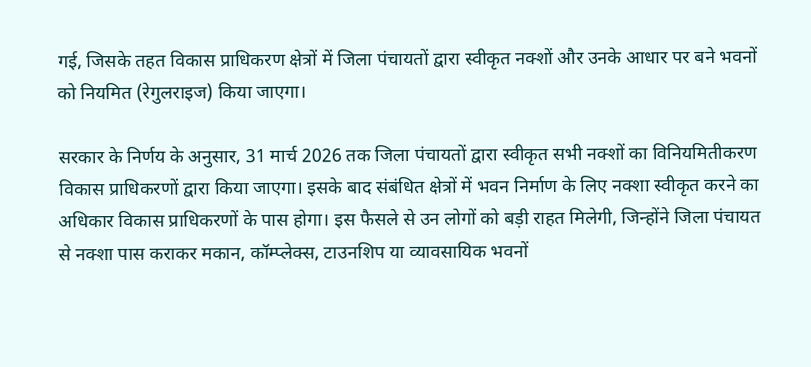गई, जिसके तहत विकास प्राधिकरण क्षेत्रों में जिला पंचायतों द्वारा स्वीकृत नक्शों और उनके आधार पर बने भवनों को नियमित (रेगुलराइज) किया जाएगा।

सरकार के निर्णय के अनुसार, 31 मार्च 2026 तक जिला पंचायतों द्वारा स्वीकृत सभी नक्शों का विनियमितीकरण विकास प्राधिकरणों द्वारा किया जाएगा। इसके बाद संबंधित क्षेत्रों में भवन निर्माण के लिए नक्शा स्वीकृत करने का अधिकार विकास प्राधिकरणों के पास होगा। इस फैसले से उन लोगों को बड़ी राहत मिलेगी, जिन्होंने जिला पंचायत से नक्शा पास कराकर मकान, कॉम्प्लेक्स, टाउनशिप या व्यावसायिक भवनों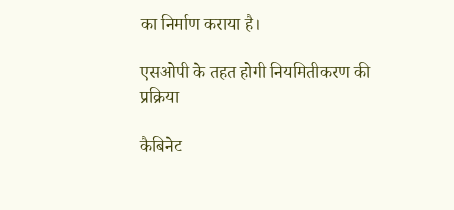का निर्माण कराया है।

एसओपी के तहत होगी नियमितीकरण की प्रक्रिया

कैबिनेट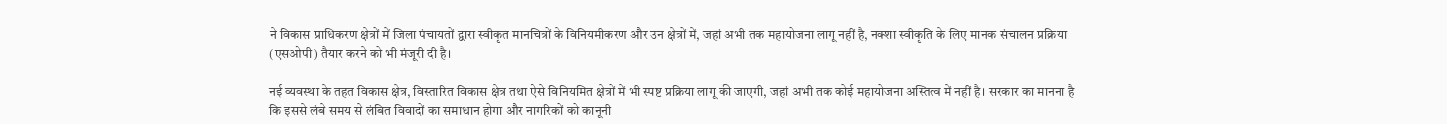ने विकास प्राधिकरण क्षेत्रों में जिला पंचायतों द्वारा स्वीकृत मानचित्रों के विनियमीकरण और उन क्षेत्रों में, जहां अभी तक महायोजना लागू नहीं है, नक्शा स्वीकृति के लिए मानक संचालन प्रक्रिया (एसओपी) तैयार करने को भी मंजूरी दी है।

नई व्यवस्था के तहत विकास क्षेत्र, विस्तारित विकास क्षेत्र तथा ऐसे विनियमित क्षेत्रों में भी स्पष्ट प्रक्रिया लागू की जाएगी, जहां अभी तक कोई महायोजना अस्तित्व में नहीं है। सरकार का मानना है कि इससे लंबे समय से लंबित विवादों का समाधान होगा और नागरिकों को कानूनी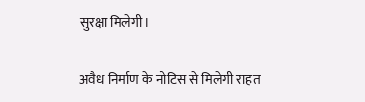सुरक्षा मिलेगी।

अवैध निर्माण के नोटिस से मिलेगी राहत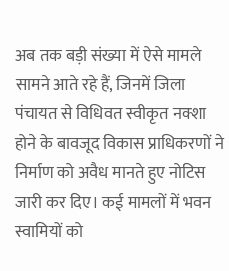अब तक बड़ी संख्या में ऐसे मामले सामने आते रहे हैं, जिनमें जिला पंचायत से विधिवत स्वीकृत नक्शा होने के बावजूद विकास प्राधिकरणों ने निर्माण को अवैध मानते हुए नोटिस जारी कर दिए। कई मामलों में भवन स्वामियों को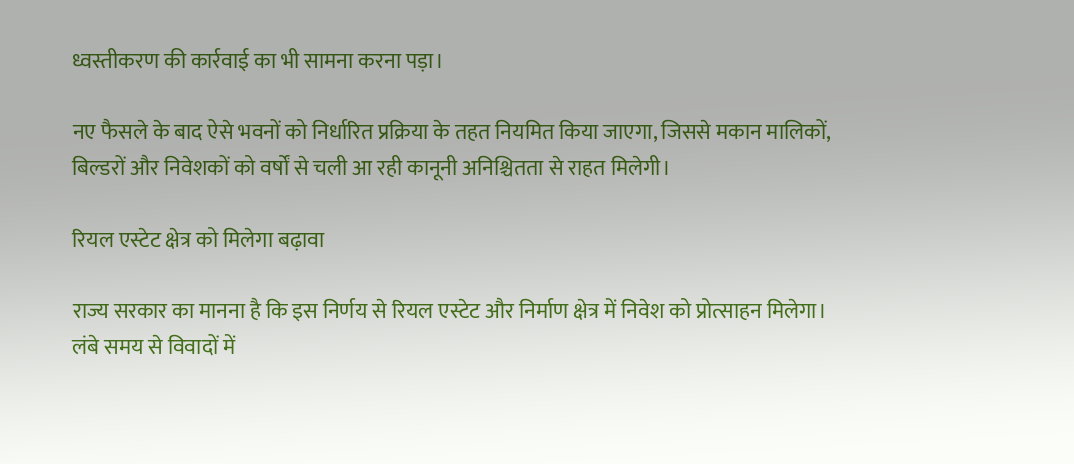ध्वस्तीकरण की कार्रवाई का भी सामना करना पड़ा।

नए फैसले के बाद ऐसे भवनों को निर्धारित प्रक्रिया के तहत नियमित किया जाएगा, जिससे मकान मालिकों, बिल्डरों और निवेशकों को वर्षों से चली आ रही कानूनी अनिश्चितता से राहत मिलेगी।

रियल एस्टेट क्षेत्र को मिलेगा बढ़ावा

राज्य सरकार का मानना है कि इस निर्णय से रियल एस्टेट और निर्माण क्षेत्र में निवेश को प्रोत्साहन मिलेगा। लंबे समय से विवादों में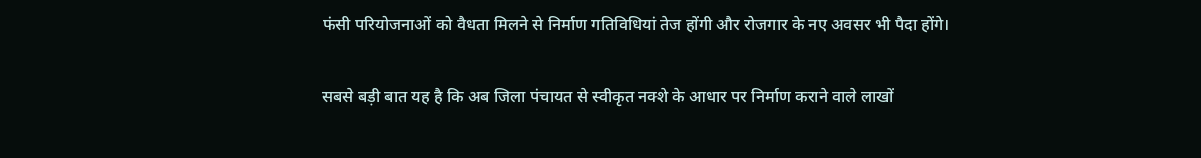फंसी परियोजनाओं को वैधता मिलने से निर्माण गतिविधियां तेज होंगी और रोजगार के नए अवसर भी पैदा होंगे।

सबसे बड़ी बात यह है कि अब जिला पंचायत से स्वीकृत नक्शे के आधार पर निर्माण कराने वाले लाखों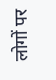लोगों पर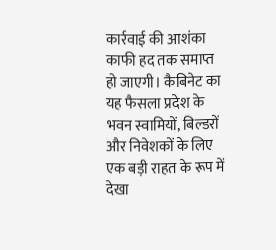कार्रवाई की आशंका काफी हद तक समाप्त हो जाएगी। कैबिनेट का यह फैसला प्रदेश के भवन स्वामियों, बिल्डरों और निवेशकों के लिए एक बड़ी राहत के रूप में देखा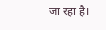जा रहा है।